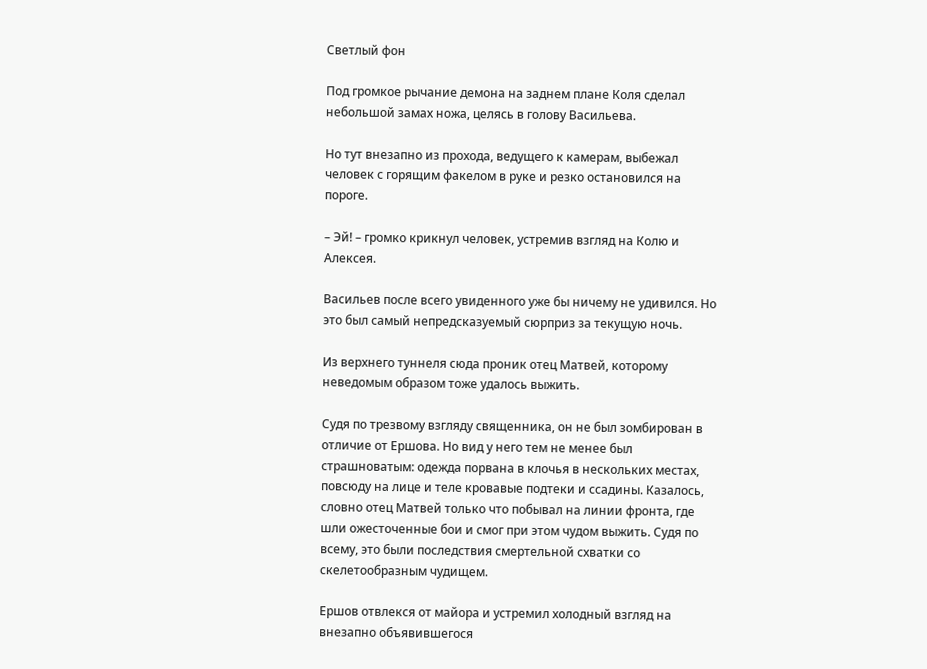Светлый фон

Под громкое рычание демона на заднем плане Коля сделал небольшой замах ножа, целясь в голову Васильева.

Но тут внезапно из прохода, ведущего к камерам, выбежал человек с горящим факелом в руке и резко остановился на пороге.

– Эй! – громко крикнул человек, устремив взгляд на Колю и Алексея.

Васильев после всего увиденного уже бы ничему не удивился. Но это был самый непредсказуемый сюрприз за текущую ночь.

Из верхнего туннеля сюда проник отец Матвей, которому неведомым образом тоже удалось выжить.

Судя по трезвому взгляду священника, он не был зомбирован в отличие от Ершова. Но вид у него тем не менее был страшноватым: одежда порвана в клочья в нескольких местах, повсюду на лице и теле кровавые подтеки и ссадины. Казалось, словно отец Матвей только что побывал на линии фронта, где шли ожесточенные бои и смог при этом чудом выжить. Судя по всему, это были последствия смертельной схватки со скелетообразным чудищем.

Ершов отвлекся от майора и устремил холодный взгляд на внезапно объявившегося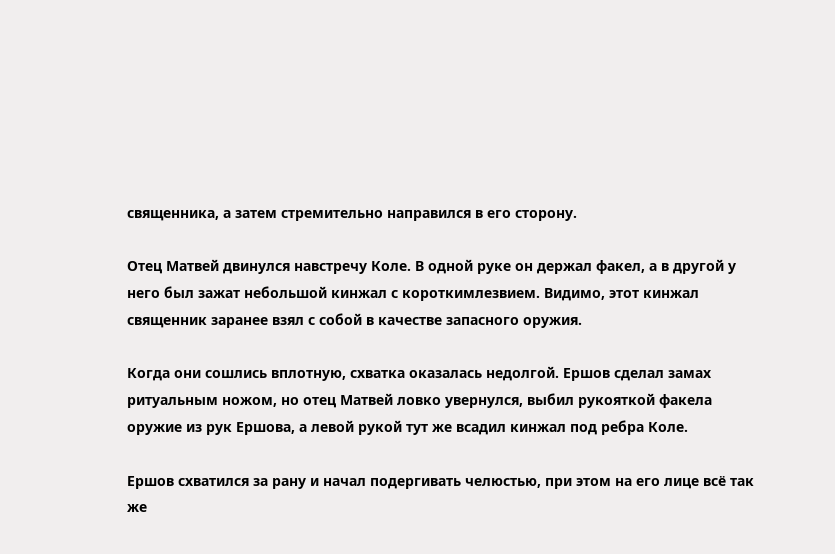священника, а затем стремительно направился в его сторону.

Отец Матвей двинулся навстречу Коле. В одной руке он держал факел, а в другой у него был зажат небольшой кинжал с короткимлезвием. Видимо, этот кинжал священник заранее взял с собой в качестве запасного оружия.

Когда они сошлись вплотную, схватка оказалась недолгой. Ершов сделал замах ритуальным ножом, но отец Матвей ловко увернулся, выбил рукояткой факела оружие из рук Ершова, а левой рукой тут же всадил кинжал под ребра Коле.

Ершов схватился за рану и начал подергивать челюстью, при этом на его лице всё так же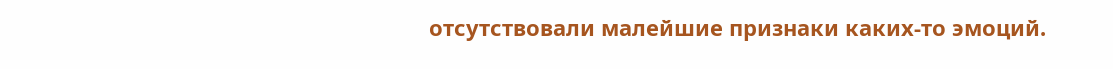отсутствовали малейшие признаки каких-то эмоций.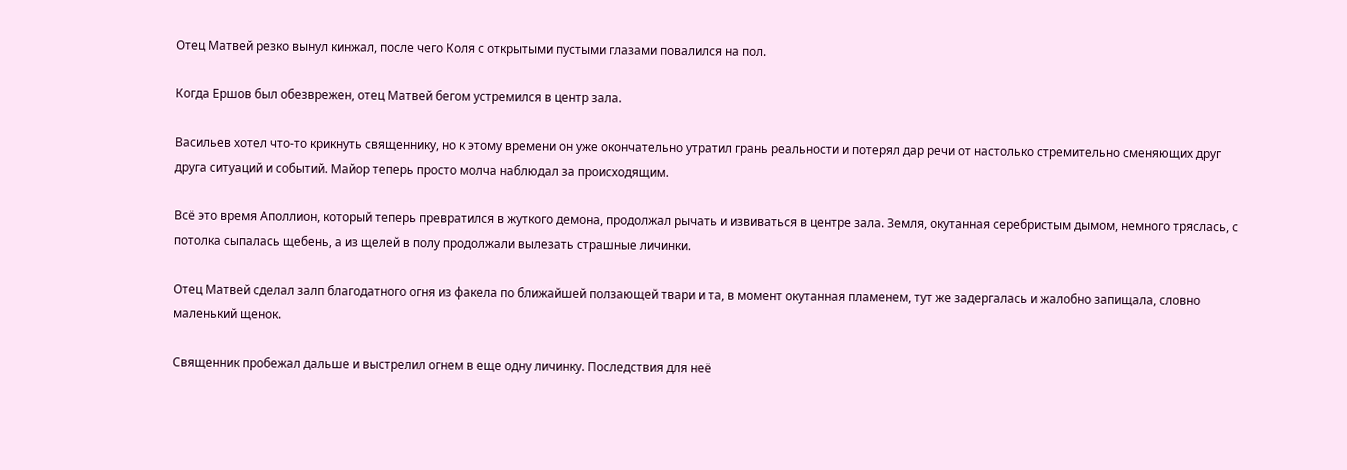Отец Матвей резко вынул кинжал, после чего Коля с открытыми пустыми глазами повалился на пол.

Когда Ершов был обезврежен, отец Матвей бегом устремился в центр зала.

Васильев хотел что-то крикнуть священнику, но к этому времени он уже окончательно утратил грань реальности и потерял дар речи от настолько стремительно сменяющих друг друга ситуаций и событий. Майор теперь просто молча наблюдал за происходящим.

Всё это время Аполлион, который теперь превратился в жуткого демона, продолжал рычать и извиваться в центре зала. Земля, окутанная серебристым дымом, немного тряслась, с потолка сыпалась щебень, а из щелей в полу продолжали вылезать страшные личинки.

Отец Матвей сделал залп благодатного огня из факела по ближайшей ползающей твари и та, в момент окутанная пламенем, тут же задергалась и жалобно запищала, словно маленький щенок.

Священник пробежал дальше и выстрелил огнем в еще одну личинку. Последствия для неё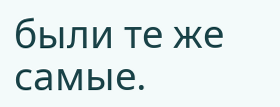были те же самые.